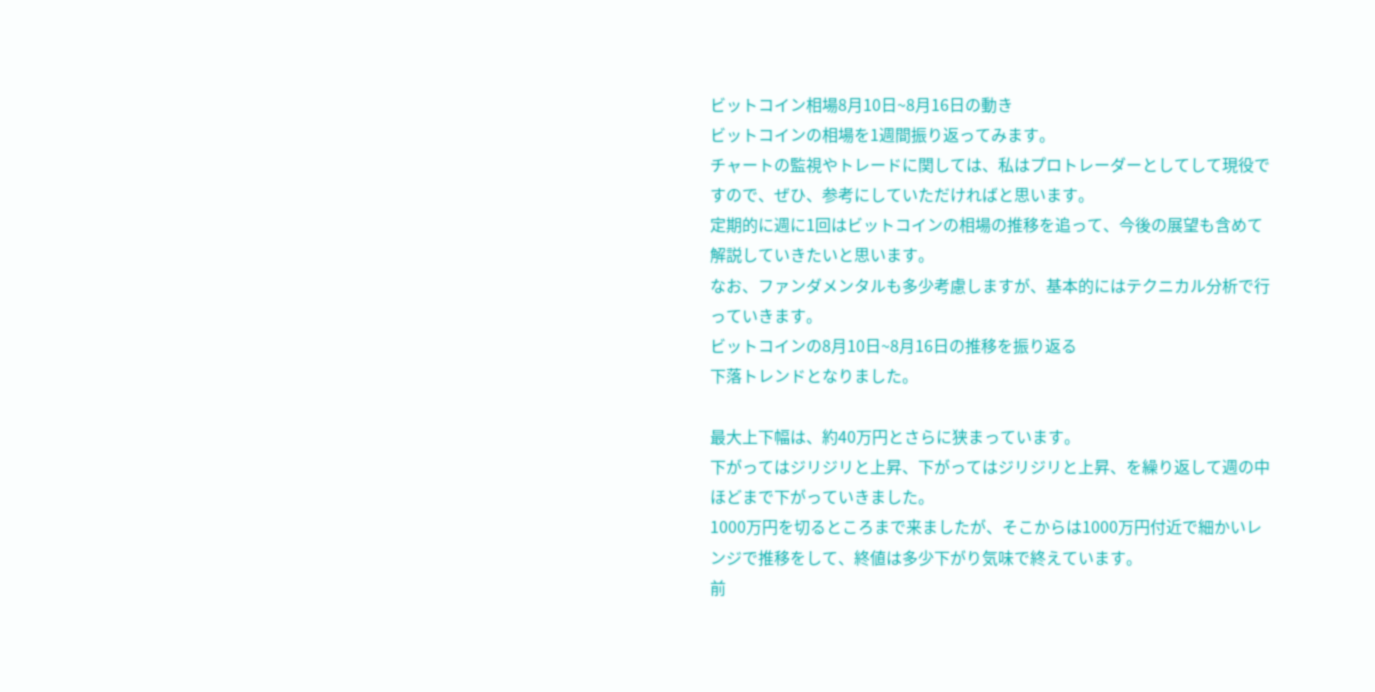ビットコイン相場8月10日~8月16日の動き
ビットコインの相場を1週間振り返ってみます。
チャートの監視やトレードに関しては、私はプロトレーダーとしてして現役ですので、ぜひ、参考にしていただければと思います。
定期的に週に1回はビットコインの相場の推移を追って、今後の展望も含めて解説していきたいと思います。
なお、ファンダメンタルも多少考慮しますが、基本的にはテクニカル分析で行っていきます。
ビットコインの8月10日~8月16日の推移を振り返る
下落トレンドとなりました。

最大上下幅は、約40万円とさらに狭まっています。
下がってはジリジリと上昇、下がってはジリジリと上昇、を繰り返して週の中ほどまで下がっていきました。
1000万円を切るところまで来ましたが、そこからは1000万円付近で細かいレンジで推移をして、終値は多少下がり気味で終えています。
前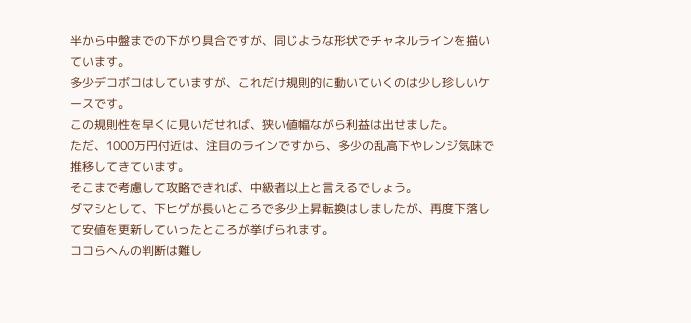半から中盤までの下がり具合ですが、同じような形状でチャネルラインを描いています。
多少デコボコはしていますが、これだけ規則的に動いていくのは少し珍しいケースです。
この規則性を早くに見いだせれば、狭い値幅ながら利益は出せました。
ただ、1000万円付近は、注目のラインですから、多少の乱高下やレンジ気味で推移してきています。
そこまで考慮して攻略できれば、中級者以上と言えるでしょう。
ダマシとして、下ヒゲが長いところで多少上昇転換はしましたが、再度下落して安値を更新していったところが挙げられます。
ココらへんの判断は難し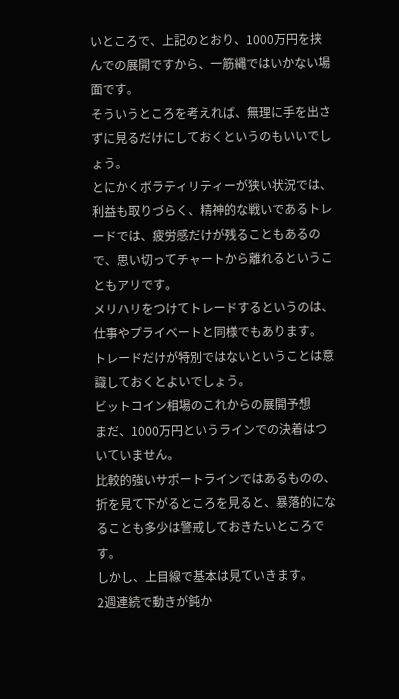いところで、上記のとおり、1000万円を挟んでの展開ですから、一筋縄ではいかない場面です。
そういうところを考えれば、無理に手を出さずに見るだけにしておくというのもいいでしょう。
とにかくボラティリティーが狭い状況では、利益も取りづらく、精神的な戦いであるトレードでは、疲労感だけが残ることもあるので、思い切ってチャートから離れるということもアリです。
メリハリをつけてトレードするというのは、仕事やプライベートと同様でもあります。
トレードだけが特別ではないということは意識しておくとよいでしょう。
ビットコイン相場のこれからの展開予想
まだ、1000万円というラインでの決着はついていません。
比較的強いサポートラインではあるものの、折を見て下がるところを見ると、暴落的になることも多少は警戒しておきたいところです。
しかし、上目線で基本は見ていきます。
2週連続で動きが鈍か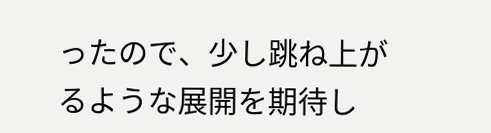ったので、少し跳ね上がるような展開を期待し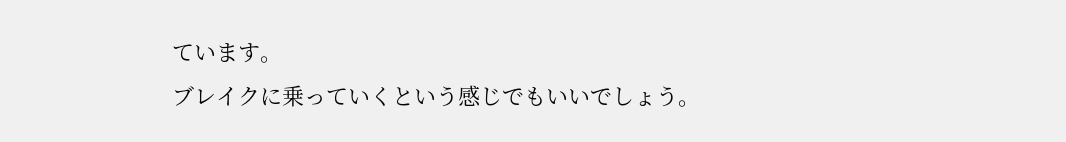ています。
ブレイクに乗っていくという感じでもいいでしょう。